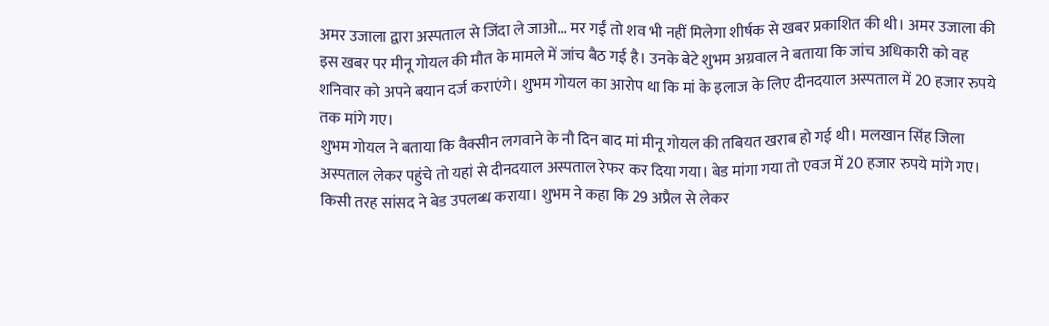अमर उजाला द्वारा अस्पताल से जिंदा ले जाओ... मर गईं तो शव भी नहीं मिलेगा शीर्षक से खबर प्रकाशित की थी। अमर उजाला की इस खबर पर मीनू गोयल की मौत के मामले में जांच बैठ गई है। उनके बेटे शुभम अग्रवाल ने बताया कि जांच अधिकारी को वह शनिवार को अपने बयान दर्ज कराएंगे। शुभम गोयल का आरोप था कि मां के इलाज के लिए दीनदयाल अस्पताल में 20 हजार रुपये तक मांगे गए।
शुभम गोयल ने बताया कि वैक्सीन लगवाने के नौ दिन बाद मां मीनू गोयल की तबियत खराब हो गई थी। मलखान सिंह जिला अस्पताल लेकर पहुंचे तो यहां से दीनदयाल अस्पताल रेफर कर दिया गया। बेड मांगा गया तो एवज में 20 हजार रुपये मांगे गए। किसी तरह सांसद ने बेड उपलब्ध कराया। शुभम ने कहा कि 29 अप्रैल से लेकर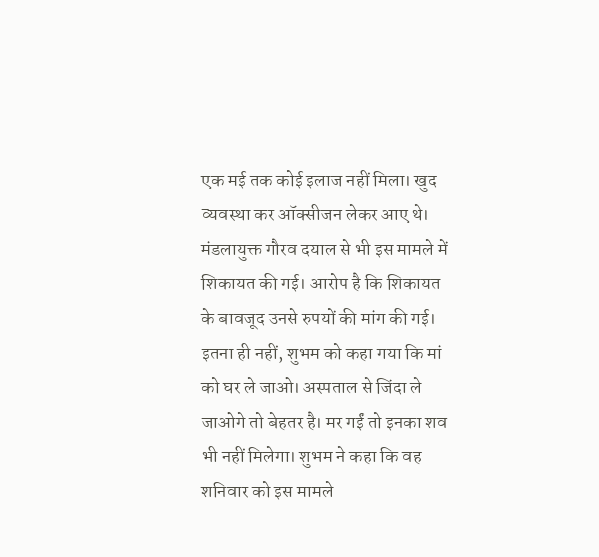एक मई तक कोई इलाज नहीं मिला। खुद व्यवस्था कर ऑक्सीजन लेकर आए थे। मंडलायुक्त गौरव दयाल से भी इस मामले में शिकायत की गई। आरोप है कि शिकायत के बावजूद उनसे रुपयों की मांग की गई। इतना ही नहीं, शुभम को कहा गया कि मां को घर ले जाओ। अस्पताल से जिंदा ले जाओगे तो बेहतर है। मर गईं तो इनका शव भी नहीं मिलेगा। शुभम ने कहा कि वह शनिवार को इस मामले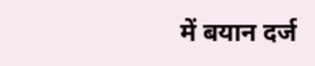में बयान दर्ज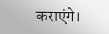कराएंगे।